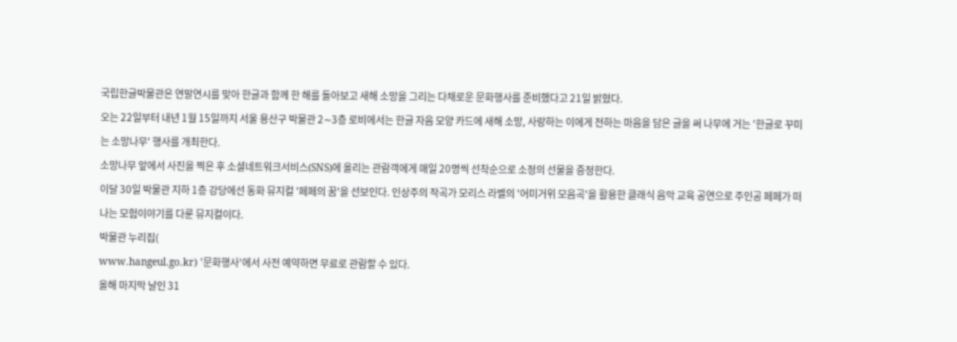국립한글박물관은 연말연시를 맞아 한글과 함께 한 해를 돌아보고 새해 소망을 그리는 다채로운 문화행사를 준비했다고 21일 밝혔다.
오는 22일부터 내년 1월 15일까지 서울 용산구 박물관 2∼3층 로비에서는 한글 자음 모양 카드에 새해 소망, 사랑하는 이에게 전하는 마음을 담은 글을 써 나무에 거는 '한글로 꾸미는 소망나무' 행사를 개최한다.
소망나무 앞에서 사진을 찍은 후 소셜네트워크서비스(SNS)에 올리는 관람객에게 매일 20명씩 선착순으로 소정의 선물을 증정한다.
이달 30일 박물관 지하 1층 강당에선 동화 뮤지컬 '페페의 꿈'을 선보인다. 인상주의 작곡가 모리스 라벨의 '어미거위 모음곡'을 활용한 클래식 음악 교육 공연으로 주인공 페페가 떠나는 모험이야기를 다룬 뮤지컬이다.
박물관 누리집(
www.hangeul.go.kr) '문화행사'에서 사전 예약하면 무료로 관람할 수 있다.
올해 마지막 날인 31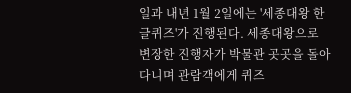일과 내년 1월 2일에는 '세종대왕 한글퀴즈'가 진행된다. 세종대왕으로 변장한 진행자가 박물관 곳곳을 돌아다니며 관람객에게 퀴즈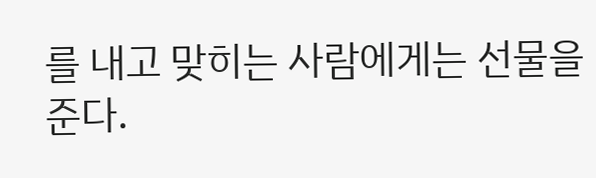를 내고 맞히는 사람에게는 선물을 준다.